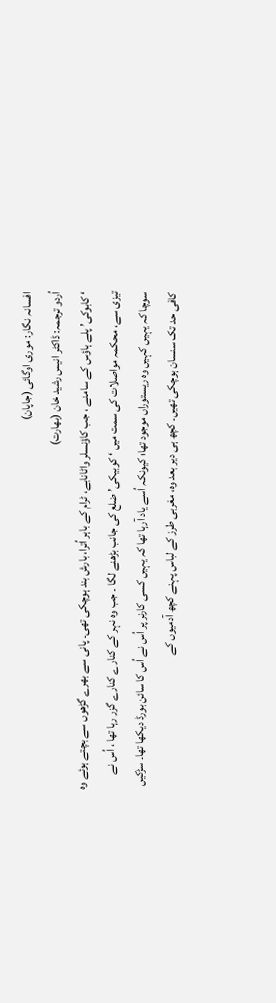افسانہ نگار: موری اوگائی (جاپان)
اُردو ترجمہ: ڈاکٹر انیس رشید خان (بھارت)
‘ کابوکی’ پلے ہاؤس کے سامنے ، جب کاؤنسلر واٹانابے، ٹرام کے باہر اُترا، بارش بند ہوچکی تھی۔ پانی سے بھرے گڑھوں سے بچتے ہوئے وہ تیزی سے، محکمہ مواصلات کی سمت میں ‘ کوبیکی’ ضلع کی جانب بڑھنے لگا ۔ جب وہ نہر کے کنارے کنارے گزر رہا تھا ، اُس نے سوچا کہ یہیں کہیں وہ ریستوراں موجود تھا؛ کیونکہ اُسے یاد آرہا تھا کہ یہیں کسی کارنر پر اُس نے اُس کا سائن بورڈ دیکھا تھا۔ سڑکیں کافی حد تک سنسان ہوچکی تھیں۔ کچھ ہی دیر بعد وہ، مغربی طرز کے لباس پہنے کچھ آدمیوں کے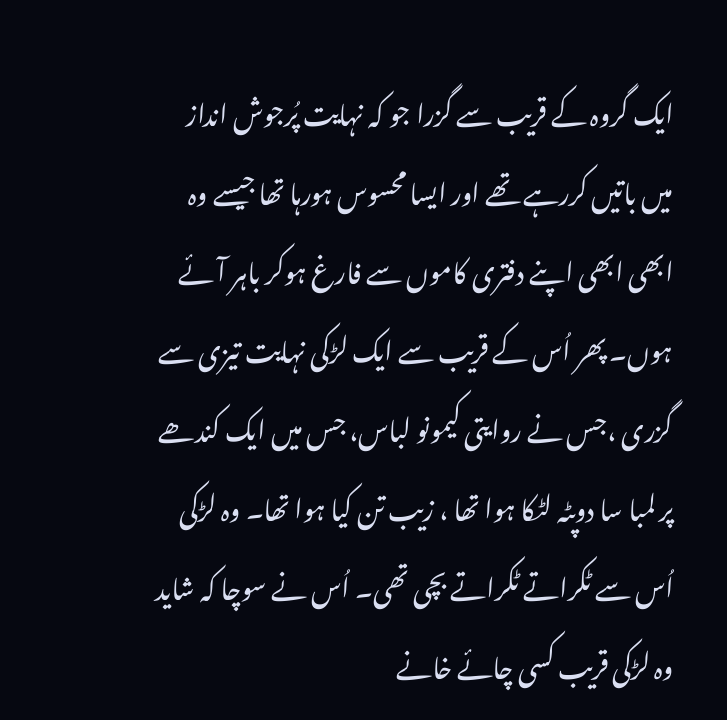ایک گروہ کے قریب سے گزرا جو کہ نہایت پُرجوش انداز میں باتیں کررہے تھے اور ایسا محسوس ہورہا تھا جیسے وہ ابھی ابھی اپنے دفتری کاموں سے فارغ ہوکر باہر آئے ہوں۔ پھر اُس کے قریب سے ایک لڑکی نہایت تیزی سے گزری ،جس نے روایتی کیمونو لباس، جس میں ایک کندھے پر لمبا سا دوپٹہ لٹکا ہوا تھا ، زیب تن کیا ہوا تھا۔ وہ لڑکی اُس سے ٹکراتے ٹکراتے بچی تھی۔ اُس نے سوچا کہ شاید وہ لڑکی قریب کسی چائے خانے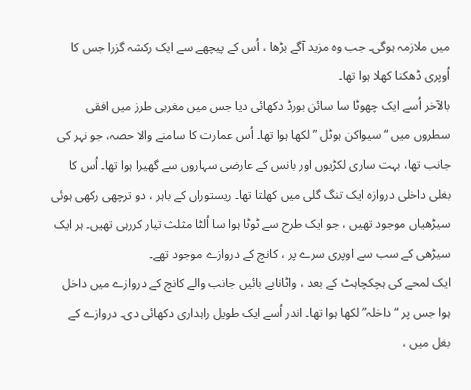میں ملازمہ ہوگی۔ جب وہ مزید آگے بڑھا ، اُس کے پیچھے سے ایک رکشہ گزرا جس کا اُوپری ڈھکنا کھلا ہوا تھا۔
بالآخر اُسے ایک چھوٹا سا سائن بورڈ دکھائی دیا جس میں مغربی طرز میں افقی سطروں میں “سیواکن ہوٹل ” لکھا ہوا تھا۔ اُس عمارت کا سامنے والا حصہ، جو نہر کی جانب تھا، بہت ساری لکڑیوں اور بانس کے عارضی سہاروں سے گھیرا ہوا تھا۔ اُس کا بغلی داخلی دروازہ ایک تنگ گلی میں کھلتا تھا۔ ریستوراں کے باہر ، دو ترچھی رکھی ہوئی سیڑھیاں موجود تھیں ، جو ایک طرح سے ٹوٹا ہوا سا اُلٹا مثلث تیار کررہی تھیں۔ ہر ایک سیڑھی کے سب سے اوپری سرے پر ، کانچ کے دروازے موجود تھے۔
ایک لمحے کی ہچکچاہٹ کے بعد ، واٹانابے بائیں جانب والے کانچ کے دروازے میں داخل ہوا جس پر “داخلہ” لکھا ہوا تھا۔ اندر اُسے ایک طویل راہداری دکھائی دی۔ دروازے کے بغل میں ،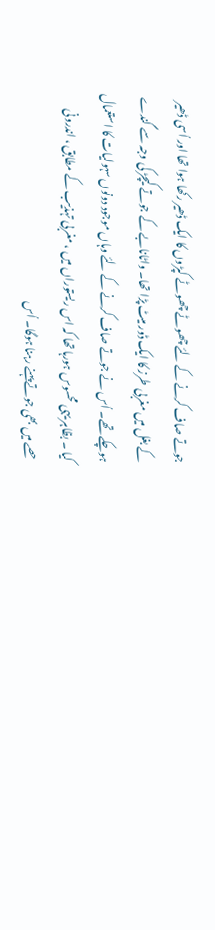جوتے صاف کرنے کے لئے چھوٹے چھوٹے کپڑوں کا ایک ڈھیر رکھا ہوا تھا اور اُسی ڈھیر کے بغل میں مغربی طرز کا ایک ڈور میٹ پڑا تھا۔ واٹانابے کے جوتے کیچڑ کی وجہ سے گندے ہوچکے تھے۔ اُس نے جوتے صاف کرنے کے لئے وہاں موجود دونوں سہولیات کا استعمال کیا ۔ بظاہر یہی محسوس ہورہا تھا کہ اس ریستوراں میں ، مغربی تہذیب کے مطابق ، اندرونی حصے میں بھی جوتے پہنے رہنا ہوگا۔ اُس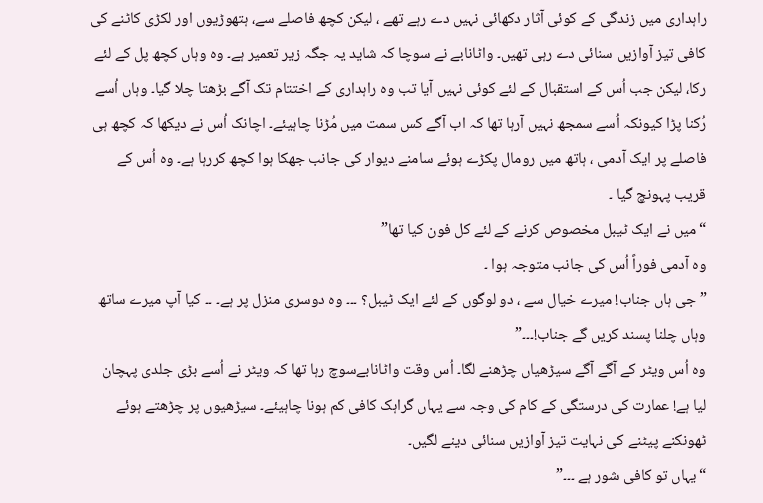راہداری میں زندگی کے کوئی آثار دکھائی نہیں دے رہے تھے ، لیکن کچھ فاصلے سے، ہتھوڑیوں اور لکڑی کاٹنے کی کافی تیز آوازیں سنائی دے رہی تھیں۔ واٹانابے نے سوچا کہ شاید یہ جگہ زیر تعمیر ہے۔ وہ وہاں کچھ پل کے لئے رکا، لیکن جب اُس کے استقبال کے لئے کوئی نہیں آیا تب وہ راہداری کے اختتام تک آگے بڑھتا چلا گیا۔ وہاں اُسے رُکنا پڑا کیونکہ اُسے سمجھ نہیں آرہا تھا کہ اب آگے کس سمت میں مُڑنا چاہیئے۔ اچانک اُس نے دیکھا کہ کچھ ہی فاصلے پر ایک آدمی ، ہاتھ میں رومال پکڑے ہوئے سامنے دیوار کی جانب جھکا ہوا کچھ کررہا ہے۔ وہ اُس کے قریب پہونچ گیا ۔
“میں نے ایک ٹیبل مخصوص کرنے کے لئے کل فون کیا تھا”
وہ آدمی فوراً اُس کی جانب متوجہ ہوا ۔
” جی ہاں جناب! میرے خیال سے ، دو لوگوں کے لئے ایک ٹیبل؟ ۔۔۔ وہ دوسری منزل پر ہے۔ ۔۔ کیا آپ میرے ساتھ وہاں چلنا پسند کریں گے جناب!۔۔۔”
وہ اُس ویٹر کے آگے آگے سیڑھیاں چڑھنے لگا۔ اُس وقت واٹانابےسوچ رہا تھا کہ ویٹر نے اُسے بڑی جلدی پہچان لیا ہے! عمارت کی درستگی کے کام کی وجہ سے یہاں گراہک کافی کم ہونا چاہیئے۔ سیڑھیوں پر چڑھتے ہوئے ٹھونکنے پیٹنے کی نہایت تیز آوازیں سنائی دینے لگیں۔
“یہاں تو کافی شور ہے ۔۔۔”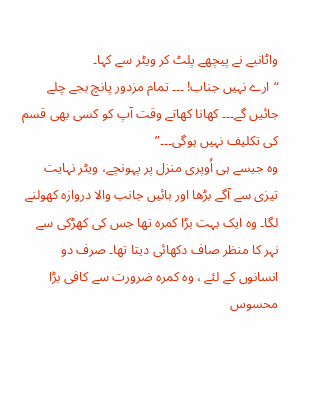واٹانبے نے پیچھے پلٹ کر ویٹر سے کہا۔
“ارے نہیں جناب! ۔۔۔ تمام مزدور پانچ بجے چلے جائیں گے۔۔۔ کھانا کھاتے وقت آپ کو کسی بھی قسم کی تکلیف نہیں ہوگی۔۔۔”
وہ جیسے ہی اُوپری منزل پر پہونچے، ویٹر نہایت تیزی سے آگے بڑھا اور بائیں جانب والا دروازہ کھولنے لگا۔ وہ ایک بہت بڑا کمرہ تھا جس کی کھڑکی سے نہر کا منظر صاف دکھائی دیتا تھا۔ صرف دو انسانوں کے لئے ، وہ کمرہ ضرورت سے کافی بڑا محسوس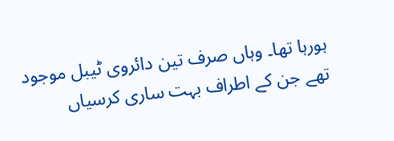ہورہا تھا۔ وہاں صرف تین دائروی ٹیبل موجود تھے جن کے اطراف بہت ساری کرسیاں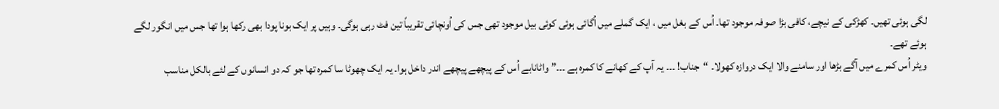لگی ہوئی تھیں۔ کھڑکی کے نیچے، کافی بڑا صوفہ موجود تھا۔ اُس کے بغل میں ، ایک گملے میں اُگائی ہوئی کوئی بیل موجود تھی جس کی اُونچائی تقریباً تین فٹ رہی ہوگی۔ وہیں پر ایک بونا پودا بھی رکھا ہوا تھا جس میں انگور لگے ہوئے تھے۔
ویٹر اُس کمرے میں آگے بڑھا اور سامنے والا ایک دروازہ کھولا۔ “جناب! ۔۔۔ یہ آپ کے کھانے کا کمرہ ہے ۔۔۔” واٹانابے اُس کے پیچھے پیچھے اندر داخل ہوا۔ یہ ایک چھوٹا سا کمرہ تھا جو کہ دو انسانوں کے لئے بالکل مناسب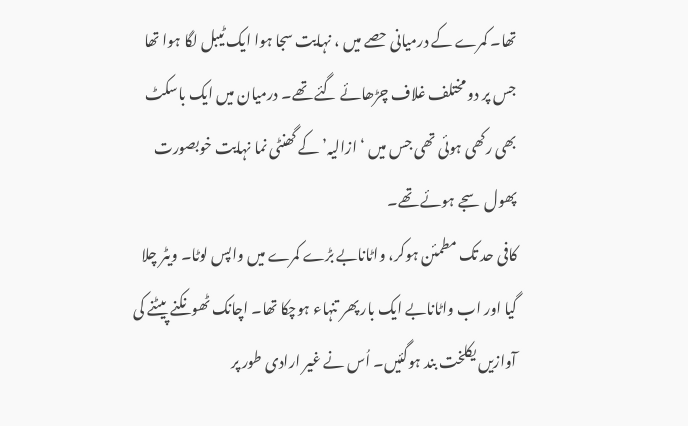تھا۔ کمرے کے درمیانی حصے میں ، نہایت سجا ہوا ایک ٹیبل لگا ہوا تھا جس پر دو مختلف غلاف چڑھائے گئے تھے۔ درمیان میں ایک باسکٹ بھی رکھی ہوئی تھی جس میں ‘ ازالیہ’ کے گھنٹی نما نہایت خوبصورت پھول سجے ہوئے تھے۔
کافی حد تک مطمئن ہوکر، واٹانابے بڑے کمرے میں واپس لوٹا۔ ویٹر چلا گیا اور اب واٹانابے ایک بار پھر تنہاء ہوچکا تھا۔ اچانک ٹھونکنے پیٹنے کی آوازیں یکلخت بند ہوگئیں۔ اُس نے غیر ارادی طور پر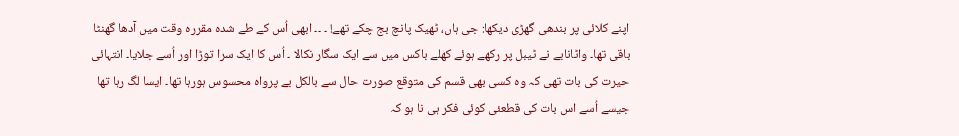اپنے کلائی پر بندھی گھڑی دیکھا: جی ہاں، ٹھیک پانچ بج چکے تھے! ۔ ۔۔ ابھی اُس کے طے شدہ مقررہ وقت میں آدھا گھنٹا باقی تھا۔ واٹانابے نے ٹیبل پر رکھے ہوئے کھلے باکس میں سے ایک سگار نکالا ۔ اُس کا ایک سرا توڑا اور اُسے جلایا۔ انتہائی حیرت کی بات تھی کہ وہ کسی بھی قسم کی متوقع صورت حال سے بالکل بے پرواہ محسوس ہورہا تھا۔ ایسا لگ رہا تھا جیسے اُسے اس بات کی قطعئی کوئی فکر ہی نا ہو کہ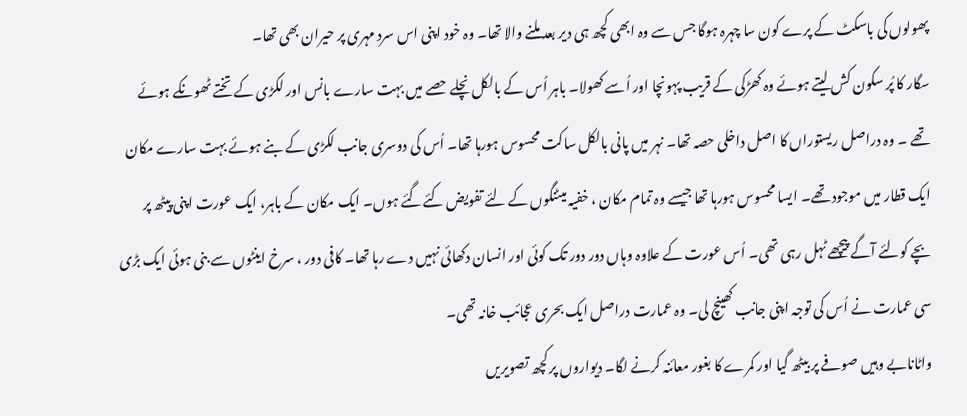پھولوں کی باسکٹ کے پرے کون سا چہرہ ہوگا جس سے وہ ابھی کچھ ہی دیر بعد ملنے والا تھا۔ وہ خود اپنی اس سرد مہری پر حیران بھی تھا۔
سگار کا پُر سکون کش لیتے ہوئے وہ کھڑکی کے قریب پہونچا اور اُسے کھولا۔ باہر اُس کے بالکل نچلے حصے میں بہت سارے بانس اور لکڑی کے تختے ٹھونکے ہوئے تھے ۔ وہ دراصل ریستوراں کا اصل داخلی حصہ تھا۔ نہر میں پانی بالکل ساکت محسوس ہورہا تھا۔ اُس کی دوسری جانب لکڑی کے بنے ہوئے بہت سارے مکان ایک قطار میں موجود تھے۔ ایسا محسوس ہورہا تھا جیسے وہ تمام مکان ، خفیہ میٹنگوں کے لئے تفویض کئےگئے ہوں۔ ایک مکان کے باہر، ایک عورت اپنی پیٹھ پر بچے کولئے آگے پیچھے ٹہل رہی تھی۔ اُس عورت کے علاوہ وہاں دور دور تک کوئی اور انسان دکھائی نہیں دے رہا تھا۔ کافی دور ، سرخ اینٹوں سے بنی ہوئی ایک بڑی سی عمارت نے اُس کی توجہ اپنی جانب کھینچ لی۔ وہ عمارت دراصل ایک بحری عجائب خانہ تھی۔
واٹانابے وہیں صوفے پر بیٹھ گیا اور کمرے کا بغور معائنہ کرنے لگا۔ دیواروں پر کچھ تصویریں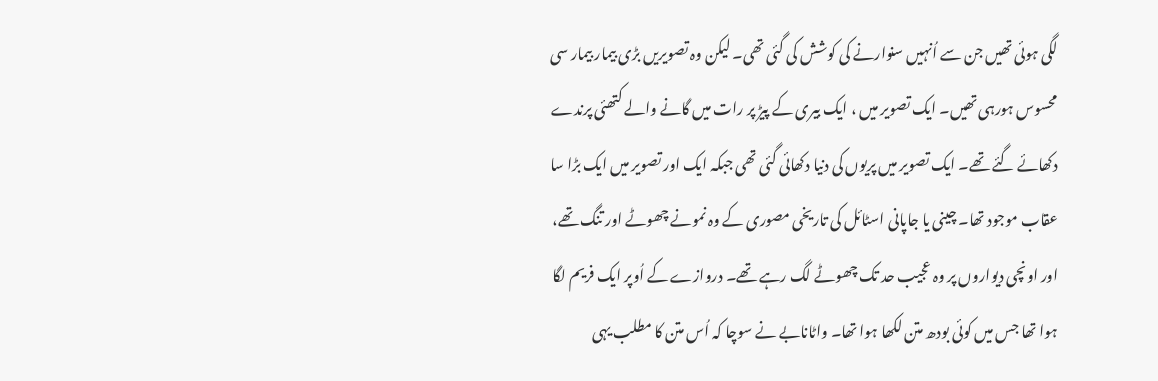لگی ہوئی تھیں جن سے اُنہیں سنوارنے کی کوشش کی گئی تھی۔ لیکن وہ تصویریں بڑی بیمار بیمار سی محسوس ہورہی تھیں۔ ایک تصویر میں ، ایک بیری کے پیڑ پر رات میں گانے والے کتھئی پرندے دکھائے گئے تھے۔ ایک تصویر میں پریوں کی دنیا دکھائی گئی تھی جبکہ ایک اور تصویر میں ایک بڑا سا عقاب موجود تھا۔ چینی یا جاپانی اسٹائل کی تاریخی مصوری کے وہ نمونے چھوٹے اور تنگ تھے، اور اونچی دیواروں پر وہ عجیب حد تک چھوٹے لگ رہے تھے۔ دروازے کے اُوپر ایک فریم لگا ہوا تھا جس میں کوئی بودھ متن لکھا ہوا تھا۔ واٹانابے نے سوچا کہ اُس متن کا مطلب یہی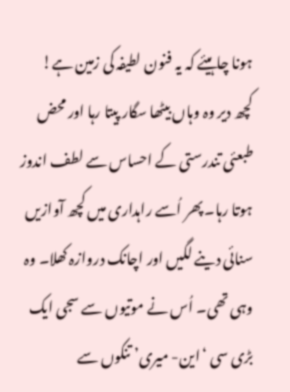ہونا چاہیئے کہ یہ فنون لطیفہ کی زمین ہے!
کچھ دیر وہ وہاں بیٹھا سگار پیتا رہا اور محض طبعئی تندرستی کے احساس سے لطف اندوز ہوتا رہا۔ پھر اُسے راہداری میں کچھ آوازیں سنائی دینے لگیں اور اچانک دروازہ کھلا۔ وہ وہی تھی۔ اُس نے موتیوں سے سجی ایک بڑی سی ‘این- میری’ تنکوں سے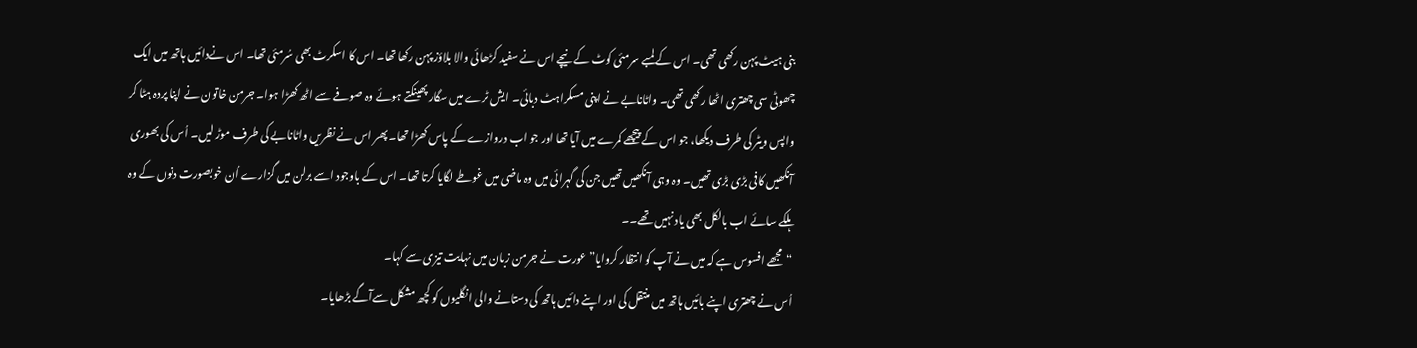بنی ہیٹ پہن رکھی تھی۔ اس کے لمبے سرمئی کوٹ کے نیچے اس نے سفید کڑھائی والا بلاؤز پہن رکھا تھا۔ اس کا اسکرٹ بھی سُرمئی تھا۔ اس نےدائیں ہاتھ میں ایک چھوٹی سی چھتری اٹھا رکھی تھی۔ واٹانابے نے اپنی مسکراہٹ دبائی۔ ایش ٹرے میں سگار پھینکتے ہوئے وہ صوفے سے اٹھ کھڑا ہوا۔ جرمن خاتون نے اپنا پردہ ہٹا کر واپس ویٹر کی طرف دیکھا، جو اس کے پیچھے کمرے میں آیا تھا اور جو اب دروازے کے پاس کھڑا تھا۔ پھر اس نے نظریں واٹانابے کی طرف موڑ لیں۔ اُس کی بھوری آنکھیں کافی بڑی بڑی تھیں۔ وہ وہی آنکھیں تھیں جن کی گہرائی میں وہ ماضی میں غوطے لگایا کرتا تھا۔ اس کے باوجود اسے برلن میں گزارے اُن خوبصورت دنوں کے وہ ہلکے سائے اب بالکل بھی یاد نہیں تھے۔۔
“مجھے افسوس ہے کہ میں نے آپ کو انتظار کروایا” عورت نے جرمن زبان میں نہایت تیزی سے کہا۔
اُس نے چھتری اپنے بائیں ہاتھ میں منتقل کی اور اپنے دائیں ہاتھ کی دستانے والی انگلیوں کو کچھ مشکل سےآگے بڑھایا۔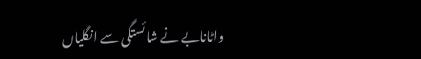واٹانابے نے شائستگی سے انگلیاں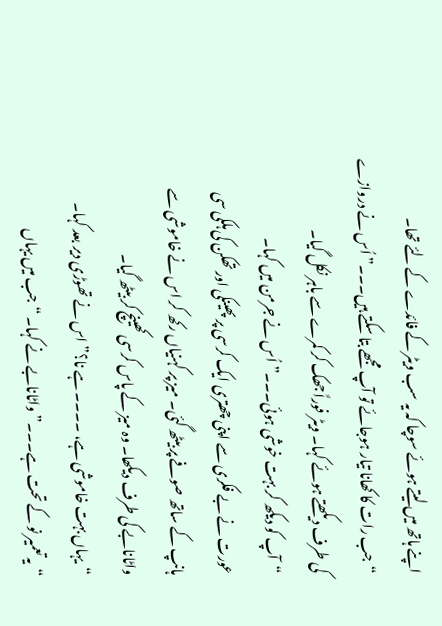اپنے ہاتھ میں لیتے ہوئے سوچا کہ یہ سب ویٹر کے فائدے کے لئے تھا۔
“جب رات کا کھانا تیار ہوجائے تو آپ مجھے بتا سکتے ہیں۔۔۔” اُس نے دروازے کی طرف دیکھتے ہوئے کہا۔ ویٹر فوراً جھک کر کمرے سے باہر نکل گیا۔
“آپ کو دیکھ کر بہت خوشی ہوئی۔۔۔” اُس نے جرمن میں کہا۔
عورت نے بے فکری سے اپنی چھتری ایک کرسی پر پھینکی اور تھکن کی ہلکی سی ہانپ کے ساتھ صوفے پر بیٹھ گئی۔ میز پر کہنیاں رکھ کر اس نے خاموشی سے واٹانابے کی طرف دیکھا۔ وہ میز کے پاس کرسی کھینچ کر بیٹھ گیا۔
“یہاں بہت خاموشی ہے، ۔۔۔۔ ہے نا؟” اس نے تھوڑی دیر بعد کہا۔
“یہ تعمیر نو کے تحت ہے۔۔۔” واٹانابے نے کہا۔ “جب میں یہاں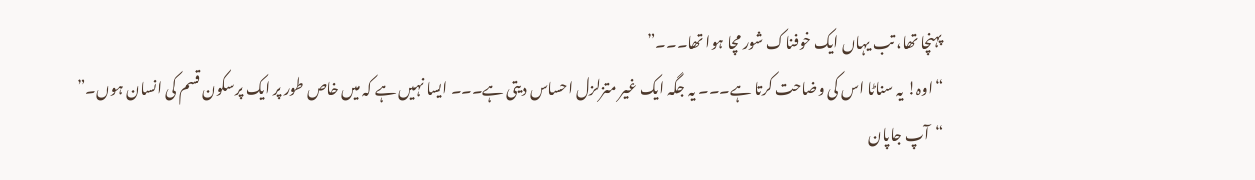پہنچا تھا، تب یہاں ایک خوفناک شور مچا ہوا تھا۔۔۔”
“اوہ! یہ سناٹا اس کی وضاحت کرتا ہے۔۔۔ یہ جگہ ایک غیر متزلزل احساس دیتی ہے۔۔۔ ایسا نہیں ہے کہ میں خاص طور پر ایک پرسکون قسم کی انسان ہوں۔”
“آپ جاپان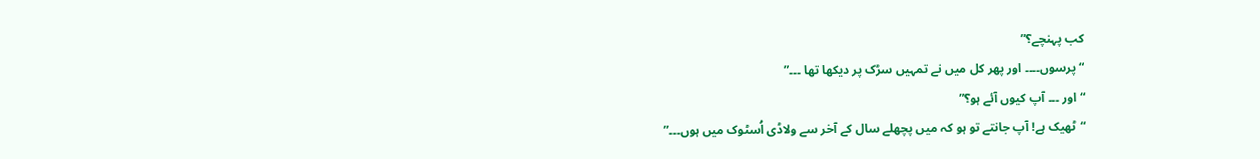کب پہنچے؟”
“پرسوں۔۔۔۔ اور پھر کل میں نے تمہیں سڑک پر دیکھا تھا ۔۔۔”
“اور ۔۔۔ آپ کیوں آئے ہو؟”
“ٹھیک ہے! آپ جانتے تو ہو کہ میں پچھلے سال کے آخر سے ولاڈی اُسٹوک میں ہوں۔۔۔”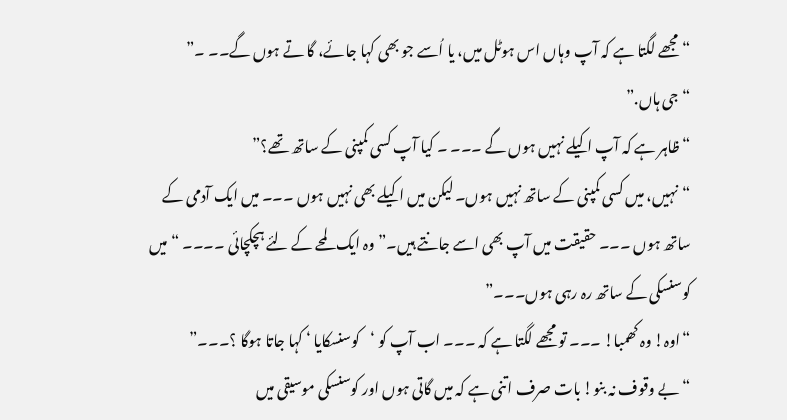“مجھے لگتا ہے کہ آپ وہاں اس ہوٹل میں، یا اُسے جو بھی کہا جائے، گا تے ہوں گے۔۔ ۔”
“جی ہاں.”
“ظاہر ہے کہ آپ اکیلے نہیں ہوں گے ۔۔۔ ۔ کیا آپ کسی کمپنی کے ساتھ تھے؟”
“نہیں، میں کسی کمپنی کے ساتھ نہیں ہوں۔ لیکن میں اکیلے بھی نہیں ہوں ۔۔۔ میں ایک آدمی کے ساتھ ہوں ۔۔۔ حقیقت میں آپ بھی اسے جانتے ہیں۔” وہ ایک لمحے کے لئے ہچکچائی ۔۔۔۔ “میں کوسنسکی کے ساتھ رہ رہی ہوں۔۔۔”
“اوہ! وہ کھمبا! ۔۔۔ تو مجھے لگتا ہے کہ ۔۔۔ اب آپ کو ‘کوسنسکایا ‘ کہا جاتا ہوگا ؟۔۔۔”
“بے وقوف نہ بنو! بات صرف اتنی ہے کہ میں گاتی ہوں اور کوسنسکی موسیقی میں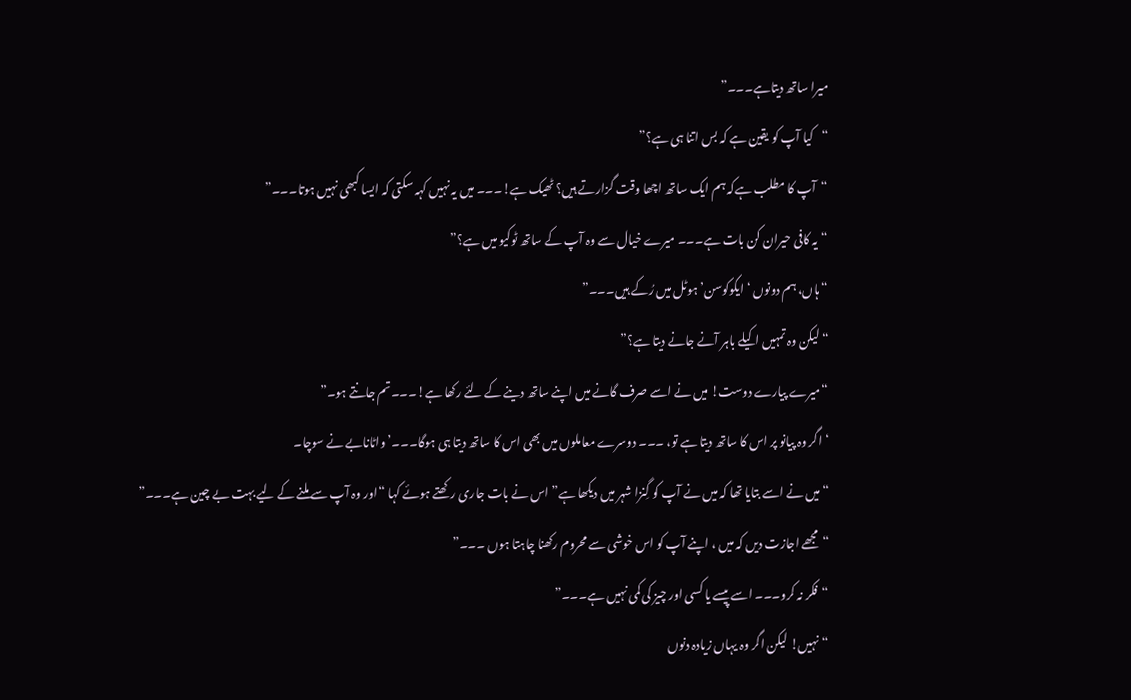میرا ساتھ دیتاہے۔۔۔”
“کیا آپ کو یقین ہے کہ بس اتنا ہی ہے؟”
“آپ کا مطلب ہےکہ ہم ایک ساتھ اچھا وقت گزارتے ہیں؟ ٹھیک ہے!۔۔۔ میں یہ نہیں کہہ سکتی کہ ایسا کبھی نہیں ہوتا۔۔۔”
“یہ کافی حیران کن بات ہے۔۔۔ میرے خیال سے وہ آپ کے ساتھ ٹوکیو میں ہے؟”
“ہاں، ہم دونوں ‘ایکوکوسن’ ہوٹل میں رُکے ہیں۔۔۔”
“لیکن وہ تمہیں اکیلے باہر آنے جانے دیتا ہے؟”
“میرے پیارے دوست! میں نے اسے صرف گانے میں اپنے ساتھ دینے کے لئے رکھا ہے!۔۔۔تم جانتے ہو۔”
‘اگر وہ پیانو پر اس کا ساتھ دیتا ہے تو، ۔۔۔ دوسرے معاملوں میں بھی اس کا ساتھ دیتا ہی ہوگا۔۔۔’ واٹانابے نے سوچا۔
“میں نے اسے بتایا تھا کہ میں نے آپ کو گِنزا شہر میں دیکھا ہے” اس نے بات جاری رکھتے ہوئے کہا “اور وہ آپ سے ملنے کے لیے بہت بے چین ہے۔۔۔”
“مجھے اجازت دیں کہ میں ، اپنے آپ کو اس خوشی سے محروم رکھنا چاہتا ہوں ۔۔۔”
“فکر نہ کرو۔۔۔ اسے پیسے یا کسی اور چیز کی کمی نہیں ہے۔۔۔”
“نہیں! لیکن اگر وہ یہاں زیادہ دنوں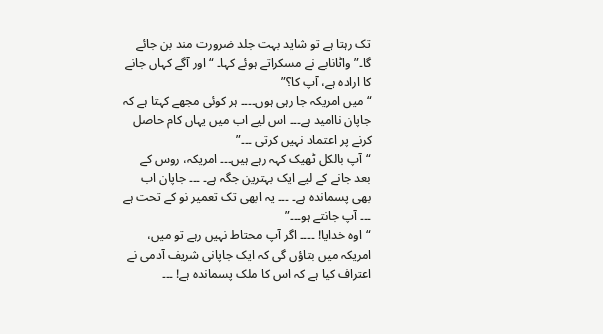تک رہتا ہے تو شاید بہت جلد ضرورت مند بن جائے گا۔” واٹانابے نے مسکراتے ہوئے کہا۔ “اور آگے کہاں جانے کا ارادہ ہے، آپ کا؟”
“میں امریکہ جا رہی ہوں۔۔۔۔ ہر کوئی مجھے کہتا ہے کہ جاپان ناامید ہے۔۔۔ اس لیے اب میں یہاں کام حاصل کرنے پر اعتماد نہیں کرتی ۔۔۔”
“آپ بالکل ٹھیک کہہ رہے ہیں۔۔۔ امریکہ، روس کے بعد جانے کے لیے ایک بہترین جگہ ہے۔ ۔۔۔ جاپان اب بھی پسماندہ ہے۔ ۔۔۔ یہ ابھی تک تعمیر نو کے تحت ہے ۔۔۔ آپ جانتے ہو۔۔۔”
“اوہ خدایا! ۔۔۔۔ اگر آپ محتاط نہیں رہے تو میں، امریکہ میں بتاؤں گی کہ ایک جاپانی شریف آدمی نے اعتراف کیا ہے کہ اس کا ملک پسماندہ ہے! ۔۔۔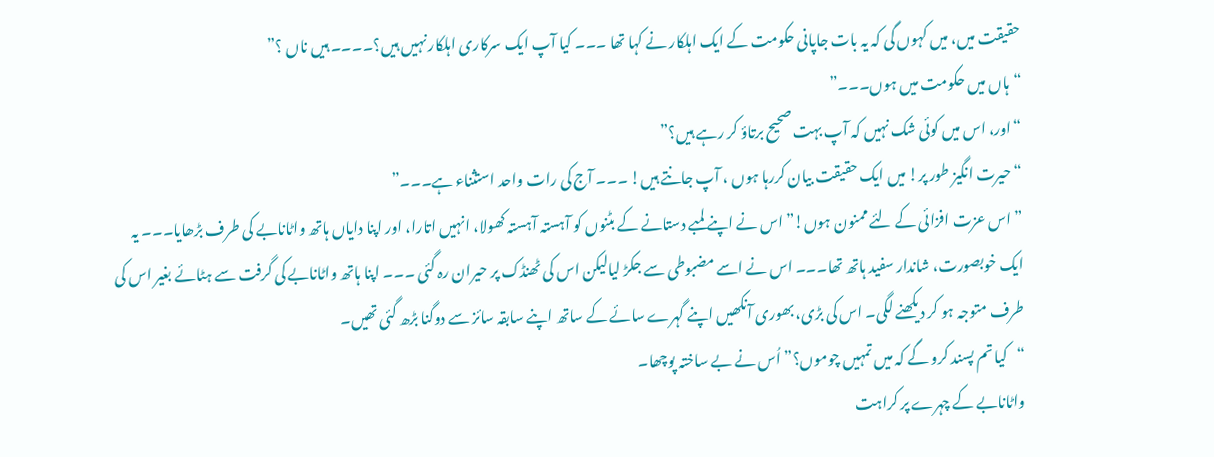حقیقت میں، میں کہوں گی کہ یہ بات جاپانی حکومت کے ایک اہلکار نے کہا تھا ۔۔۔ کیا آپ ایک سرکاری اہلکار نہیں ہیں؟۔۔۔۔ ہیں ناں ؟”
“ہاں میں حکومت میں ہوں۔۔۔”
“اور، اس میں کوئی شک نہیں کہ آپ بہت صحیح برتاؤ کر رہے ہیں؟”
“حیرت انگیز طور پر! میں ایک حقیقت بیان کررہا ہوں ، آپ جانتے ہیں! ۔۔۔ آج کی رات واحد استثناء ہے۔۔۔”
” اس عزت افزائی کے لئے ممنون ہوں!” اس نے اپنے لمبے دستانے کے بٹنوں کو آہستہ آہستہ کھولا، انہیں اتارا، اور اپنا دایاں ہاتھ واٹانابے کی طرف بڑھایا۔۔۔ یہ ایک خوبصورت، شاندار سفید ہاتھ تھا۔۔۔ اس نے اسے مضبوطی سے جکڑ لیالیکن اس کی ٹھنڈک پر حیران رہ گئی ۔۔۔ اپنا ہاتھ واٹانابے کی گرفت سے ہٹائے بغیر اس کی طرف متوجہ ہو کر دیکھنے لگی۔ اس کی بڑی، بھوری آنکھیں اپنے گہرے سائے کے ساتھ اپنے سابقہ سائز سے دوگنا بڑھ گئی تھیں۔
“کیا تم پسند کرو گے کہ میں تمہیں چوموں؟” اُس نے بے ساختہ پوچھا۔
واٹانابے کے چہرے پر کراہت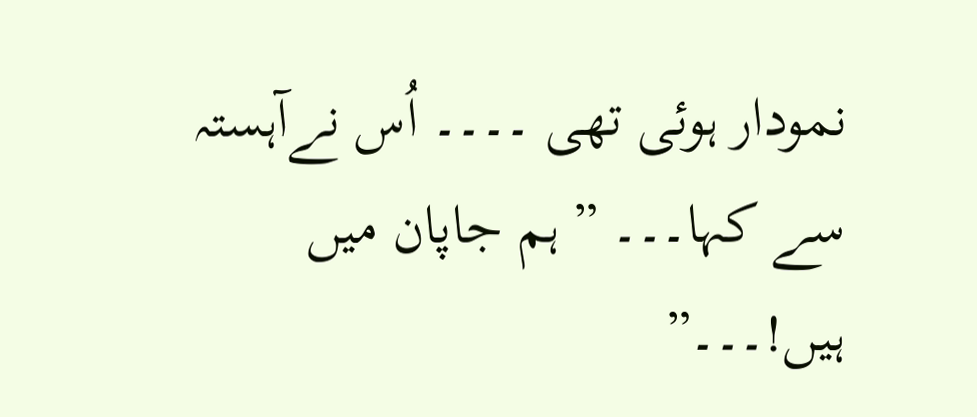نمودار ہوئی تھی ۔۔۔۔ اُس نےآہستہ سے کہا۔۔۔ ” ہم جاپان میں ہیں!۔۔۔”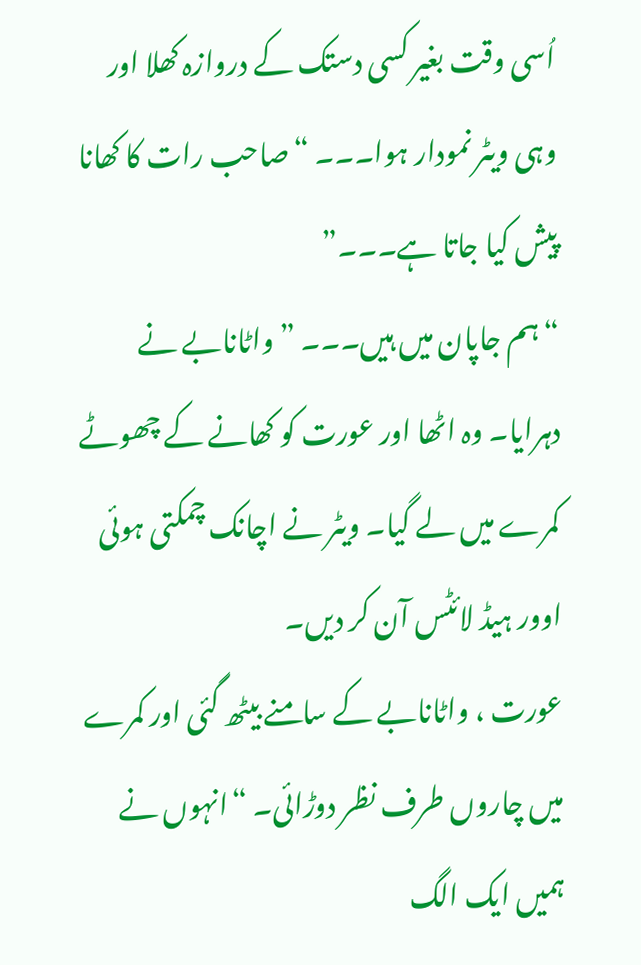اُسی وقت بغیر کسی دستک کے دروازہ کھلا اور وہی ویٹر نمودار ہوا۔۔۔ “صاحب رات کا کھانا پیش کیا جاتا ہے۔۔۔”
“ہم جاپان میں ہیں۔۔۔ ” واٹانابے نے دہرایا۔ وہ اٹھا اور عورت کو کھانے کے چھوٹے کمرے میں لے گیا۔ ویٹر نے اچانک چمکتی ہوئی اوور ہیڈ لائٹس آن کر دیں۔
عورت ، واٹانابے کے سامنے بیٹھ گئی اور کمرے میں چاروں طرف نظر دوڑائی۔ “انہوں نے ہمیں ایک الگ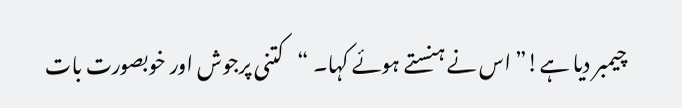چیمبر دیا ہے!” اس نے ہنستے ہوئے کہا۔ “کتنی پرجوش اور خوبصورت بات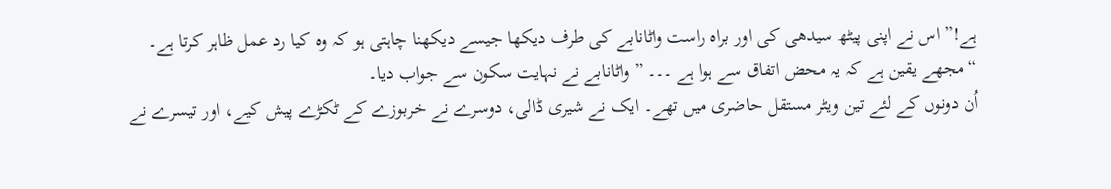ہے!” اس نے اپنی پیٹھ سیدھی کی اور براہ راست واٹانابے کی طرف دیکھا جیسے دیکھنا چاہتی ہو کہ وہ کیا رد عمل ظاہر کرتا ہے۔
“مجھے یقین ہے کہ یہ محض اتفاق سے ہوا ہے ۔۔۔ ” واٹانابے نے نہایت سکون سے جواب دیا۔
اُن دونوں کے لئے تین ویٹر مستقل حاضری میں تھے۔ ایک نے شیری ڈالی، دوسرے نے خربوزے کے ٹکڑے پیش کیے، اور تیسرے نے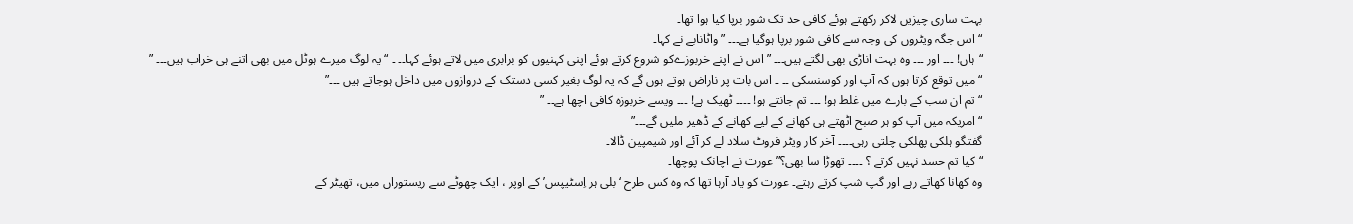بہت ساری چیزیں لاکر رکھتے ہوئے کافی حد تک شور برپا کیا ہوا تھا۔
“اس جگہ ویٹروں کی وجہ سے کافی شور برپا ہوگیا ہے۔۔۔ ” واٹانابے نے کہا۔
“ہاں! ۔۔۔ اور ۔۔۔ وہ بہت اناڑی بھی لگتے ہیں۔۔۔ ” اس نے اپنے خربوزےکو شروع کرتے ہوئے اپنی کہنیوں کو برابری میں لاتے ہوئے کہا۔۔ ۔ “یہ لوگ میرے ہوٹل میں بھی اتنے ہی خراب ہیں۔۔۔ ”
“میں توقع کرتا ہوں کہ آپ اور کوسنسکی ۔۔ ۔ اس بات پر ناراض ہوتے ہوں گے کہ یہ لوگ بغیر کسی دستک کے دروازوں میں داخل ہوجاتے ہیں ۔۔۔”
“تم ان سب کے بارے میں غلط ہو! ۔۔۔ تم جانتے ہو! ۔۔۔۔ ٹھیک ہے! ۔۔۔ ویسے خربوزہ کافی اچھا ہے۔۔ ”
“امریکہ میں آپ کو ہر صبح اٹھتے ہی کھانے کے لیے کھانے کے ڈھیر ملیں گے۔۔۔”
گفتگو ہلکی پھلکی چلتی رہی۔۔۔۔ آخر کار ویٹر فروٹ سلاد لے کر آئے اور شیمپین ڈالا۔
“کیا تم حسد نہیں کرتے ؟ ۔۔۔۔ تھوڑا سا بھی؟” عورت نے اچانک پوچھا۔
وہ کھانا کھاتے رہے اور گپ شپ کرتے رہتے۔ عورت کو یاد آرہا تھا کہ وہ کس طرح ‘بلی ہر اِسٹیپس’ کے اوپر ، ایک چھوٹے سے ریستوراں میں، تھیٹر کے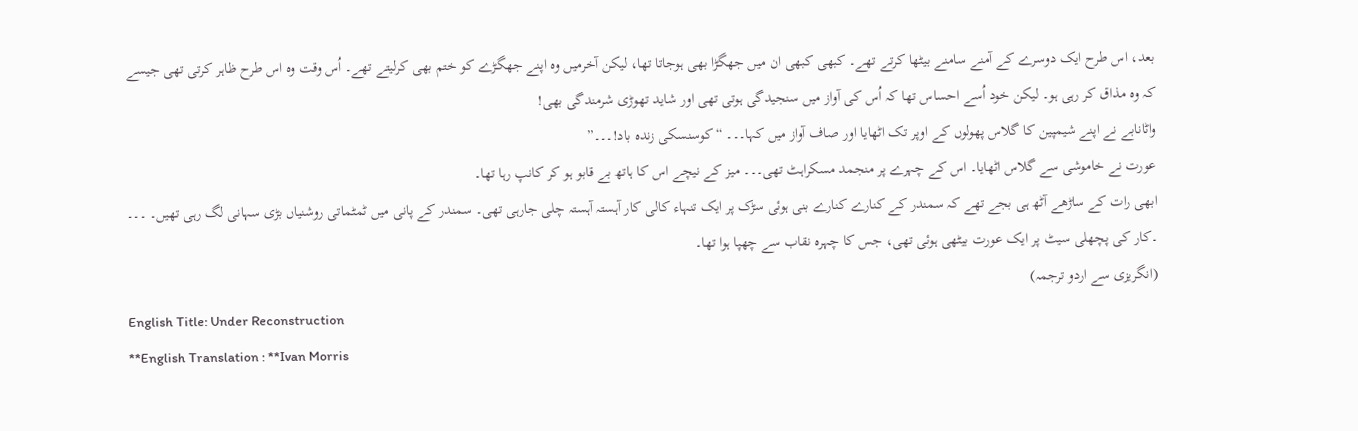بعد، اس طرح ایک دوسرے کے آمنے سامنے بیٹھا کرتے تھے۔ کبھی کبھی ان میں جھگڑا بھی ہوجاتا تھا، لیکن آخرمیں وہ اپنے جھگڑے کو ختم بھی کرلیتے تھے۔ اُس وقت وہ اس طرح ظاہر کرتی تھی جیسے کہ وہ مذاق کر رہی ہو۔ لیکن خود اُسے احساس تھا کہ اُس کی آواز میں سنجیدگی ہوتی تھی اور شاید تھوڑی شرمندگی بھی!
واٹانابے نے اپنے شیمپین کا گلاس پھولوں کے اوپر تک اٹھایا اور صاف آواز میں کہا۔۔۔ “کوسنسکی زندہ باد!۔۔۔”
عورت نے خاموشی سے گلاس اٹھایا۔ اس کے چہرے پر منجمد مسکراہٹ تھی۔۔۔ میز کے نیچے اس کا ہاتھ بے قابو ہو کر کانپ رہا تھا۔
ابھی رات کے ساڑھے آٹھ ہی بجے تھے کہ سمندر کے کنارے کنارے بنی ہوئی سڑک پر ایک تنہاء کالی کار آہستہ آہستہ چلی جارہی تھی۔ سمندر کے پانی میں ٹمٹماتی روشنیاں بڑی سہانی لگ رہی تھیں۔ ۔۔۔ ۔کار کی پچھلی سیٹ پر ایک عورت بیٹھی ہوئی تھی، جس کا چہرہ نقاب سے چھپا ہوا تھا۔
(انگریزی سے اردو ترجمہ)
English Title: Under Reconstruction
**English Translation : **Ivan Morris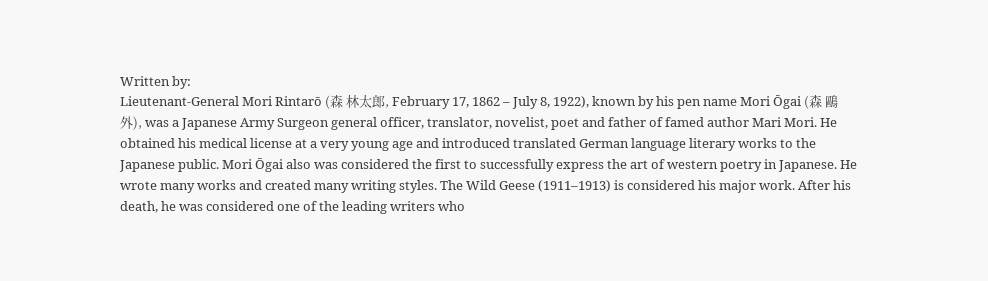Written by:
Lieutenant-General Mori Rintarō (森 林太郎, February 17, 1862 – July 8, 1922), known by his pen name Mori Ōgai (森 鷗外), was a Japanese Army Surgeon general officer, translator, novelist, poet and father of famed author Mari Mori. He obtained his medical license at a very young age and introduced translated German language literary works to the Japanese public. Mori Ōgai also was considered the first to successfully express the art of western poetry in Japanese. He wrote many works and created many writing styles. The Wild Geese (1911–1913) is considered his major work. After his death, he was considered one of the leading writers who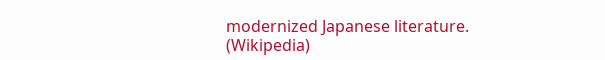modernized Japanese literature. (Wikipedia)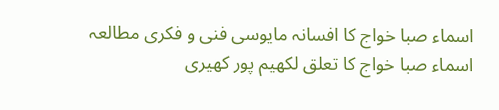اسماء صبا خواج کا افسانہ مایوسی فنی و فکری مطالعہ
اسماء صبا خواج کا تعلق لکھیم پور کھیری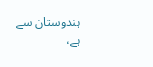ہندوستان سے ہے،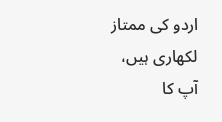اردو کی ممتاز لکھاری ہیں، آپ کا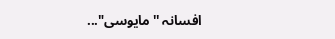افسانہ ''مایوسی"...